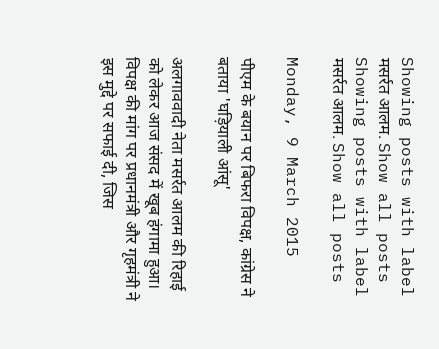Showing posts with label मसर्रत आलम. Show all posts
Showing posts with label मसर्रत आलम. Show all posts

Monday, 9 March 2015

पीएम के बयान पर बिफरा विपक्ष, कांग्रेस ने बताया 'घड़ियाली आंसू'

अलगाववादी नेता मसर्रत आलम की रिहाई को लेकर आज संसद में खूब हंगामा हुआ। विपक्ष की मांग पर प्रधानमंत्री और गृहमंत्री ने इस मुद्दे पर सफाई दी, जिस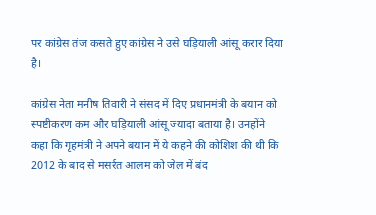पर कांग्रेस तंज कसते हुए कांग्रेस ने उसे घड़ियाली आंसू करार दिया है।

कांग्रेस नेता मनीष तिवारी ने संसद में दिए प्रधानमंत्री के बयान को स्पष्टीकरण कम और घड़ियाली आंसू ज्यादा बताया है। उनहोंने कहा कि गृहमंत्री ने अपने बयान में ये कहने की कोशिश की थी कि 2012 के बाद से मसर्रत आलम को जेल में बंद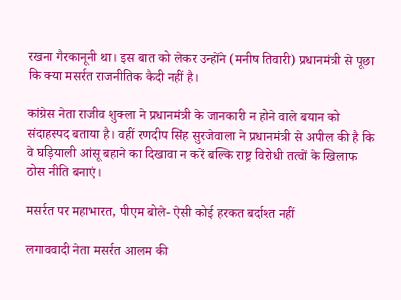रखना गैरकानूनी था। इस बात को लेकर उन्होंने (मनीष तिवारी) प्रधानमंत्री से पूछा कि क्या मसर्रत राजनीतिक कैदी नहीं है।

कांग्रेस नेता राजीव शुक्ला ने प्रधानमंत्री के जानकारी न होने वाले बयान को संदाहस्पद बताया है। वहीं रणदीप सिंह सुरजेवाला ने प्रधानमंत्री से अपील की है कि वे घड़ियाली आंसू बहाने का दिखावा न करें बल्कि राष्ट्र विरोधी तत्वों के खिलाफ ठोस नीति बनाएं।

मसर्रत पर महाभारत, पीएम बोले- ऐसी कोई हरकत बर्दाश्त नहीं

लगाववादी नेता मसर्रत आलम की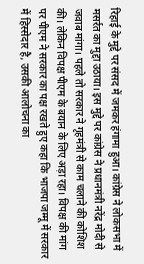रिहाई के मुद्दे पर संसद में जमकर हंगामा हुआ। कांग्रेस ने लोकसभा में मसर्रत का मुद्दा उठाया। इस मुद्दे पर कांग्रेस ने प्रधानमंत्री नरेंद्र मोदी से जवाब मांगा। पहले तो सरकार ने गृहमंत्री से काम चलाने की कोशिश की। लेकिन विपक्ष पीएम के बयान के लिए अड़ा रहा। विपक्ष की मांग पर पीएम ने सरकार का पक्ष रखते हुए कहा कि भाजपा जम्मू में सरकार में हिस्सेदार है, उसकी आलोचना का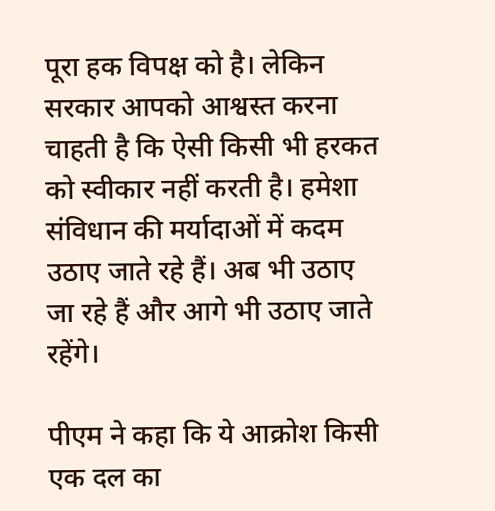पूरा हक विपक्ष को है। लेकिन सरकार आपको आश्वस्त करना चाहती है कि ऐसी किसी भी हरकत को स्वीकार नहीं करती है। हमेशा संविधान की मर्यादाओं में कदम उठाए जाते रहे हैं। अब भी उठाए जा रहे हैं और आगे भी उठाए जाते रहेंगे।

पीएम ने कहा कि ये आक्रोश किसी एक दल का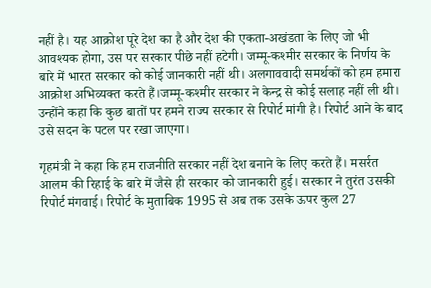नहीं है। यह आक्रोश पूरे देश का है और देश की एकता-अखंडता के लिए जो भी आवश्यक होगा, उस पर सरकार पीछे नहीं हटेगी। जम्मू-कश्मीर सरकार के निर्णय के बारे में भारत सरकार को कोई जानकारी नहीं थी। अलगाववादी समर्थकों को हम हमारा आक्रोश अभिव्यक्त करते हैं।जम्मू-कश्मीर सरकार ने केन्द्र से कोई सलाह नहीं ली थी। उन्होंने कहा कि कुछ बातों पर हमने राज्य सरकार से रिपोर्ट मांगी है। रिपोर्ट आने के बाद उसे सदन के पटल पर रखा जाएगा।

गृहमंत्री ने कहा कि हम राजनीति सरकार नहीं देश बनाने के लिए करते हैं। मसर्रत आलम की रिहाई के बारे में जैसे ही सरकार को जानकारी हुई। सरकार ने तुरंत उसकी रिपोर्ट मंगवाई। रिपोर्ट के मुताबिक 1995 से अब तक उसके ऊपर कुल 27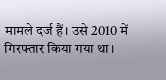मामले दर्ज हैं। उसे 2010 में गिरफ्तार किया गया था।